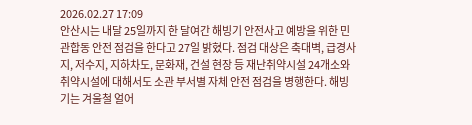2026.02.27 17:09
안산시는 내달 25일까지 한 달여간 해빙기 안전사고 예방을 위한 민관합동 안전 점검을 한다고 27일 밝혔다. 점검 대상은 축대벽, 급경사지, 저수지, 지하차도, 문화재, 건설 현장 등 재난취약시설 24개소와 취약시설에 대해서도 소관 부서별 자체 안전 점검을 병행한다. 해빙기는 겨울철 얼어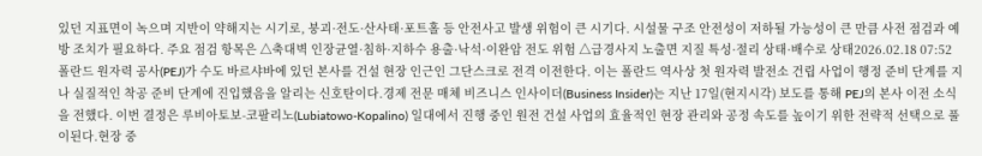있던 지표면이 녹으며 지반이 약해지는 시기로, 붕괴·전도·산사태·포트홀 등 안전사고 발생 위험이 큰 시기다. 시설물 구조 안전성이 저하될 가능성이 큰 만큼 사전 점검과 예방 조치가 필요하다. 주요 점검 항목은 △축대벽 인장균열·침하·지하수 용출·낙석·이완암 전도 위험 △급경사지 노출면 지질 특성·절리 상태·배수로 상태2026.02.18 07:52
폴란드 원자력 공사(PEJ)가 수도 바르샤바에 있던 본사를 건설 현장 인근인 그단스크로 전격 이전한다. 이는 폴란드 역사상 첫 원자력 발전소 건립 사업이 행정 준비 단계를 지나 실질적인 착공 준비 단계에 진입했음을 알리는 신호탄이다.경제 전문 매체 비즈니스 인사이더(Business Insider)는 지난 17일(현지시각) 보도를 통해 PEJ의 본사 이전 소식을 전했다. 이번 결정은 루비아토보-코팔리노(Lubiatowo-Kopalino) 일대에서 진행 중인 원전 건설 사업의 효율적인 현장 관리와 공정 속도를 높이기 위한 전략적 선택으로 풀이된다.현장 중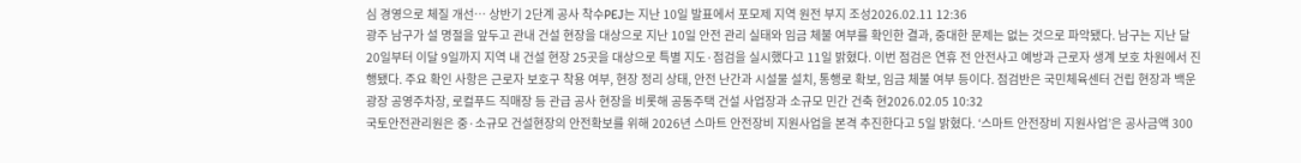심 경영으로 체질 개선… 상반기 2단계 공사 착수PEJ는 지난 10일 발표에서 포모제 지역 원전 부지 조성2026.02.11 12:36
광주 남구가 설 명절을 앞두고 관내 건설 현장을 대상으로 지난 10일 안전 관리 실태와 임금 체불 여부를 확인한 결과, 중대한 문제는 없는 것으로 파악됐다. 남구는 지난 달 20일부터 이달 9일까지 지역 내 건설 현장 25곳을 대상으로 특별 지도·점검을 실시했다고 11일 밝혔다. 이번 점검은 연휴 전 안전사고 예방과 근로자 생계 보호 차원에서 진행됐다. 주요 확인 사항은 근로자 보호구 착용 여부, 현장 정리 상태, 안전 난간과 시설물 설치, 통행로 확보, 임금 체불 여부 등이다. 점검반은 국민체육센터 건립 현장과 백운광장 공영주차장, 로컬푸드 직매장 등 관급 공사 현장을 비롯해 공동주택 건설 사업장과 소규모 민간 건축 현2026.02.05 10:32
국토안전관리원은 중·소규모 건설현장의 안전확보를 위해 2026년 스마트 안전장비 지원사업을 본격 추진한다고 5일 밝혔다. ‘스마트 안전장비 지원사업’은 공사금액 300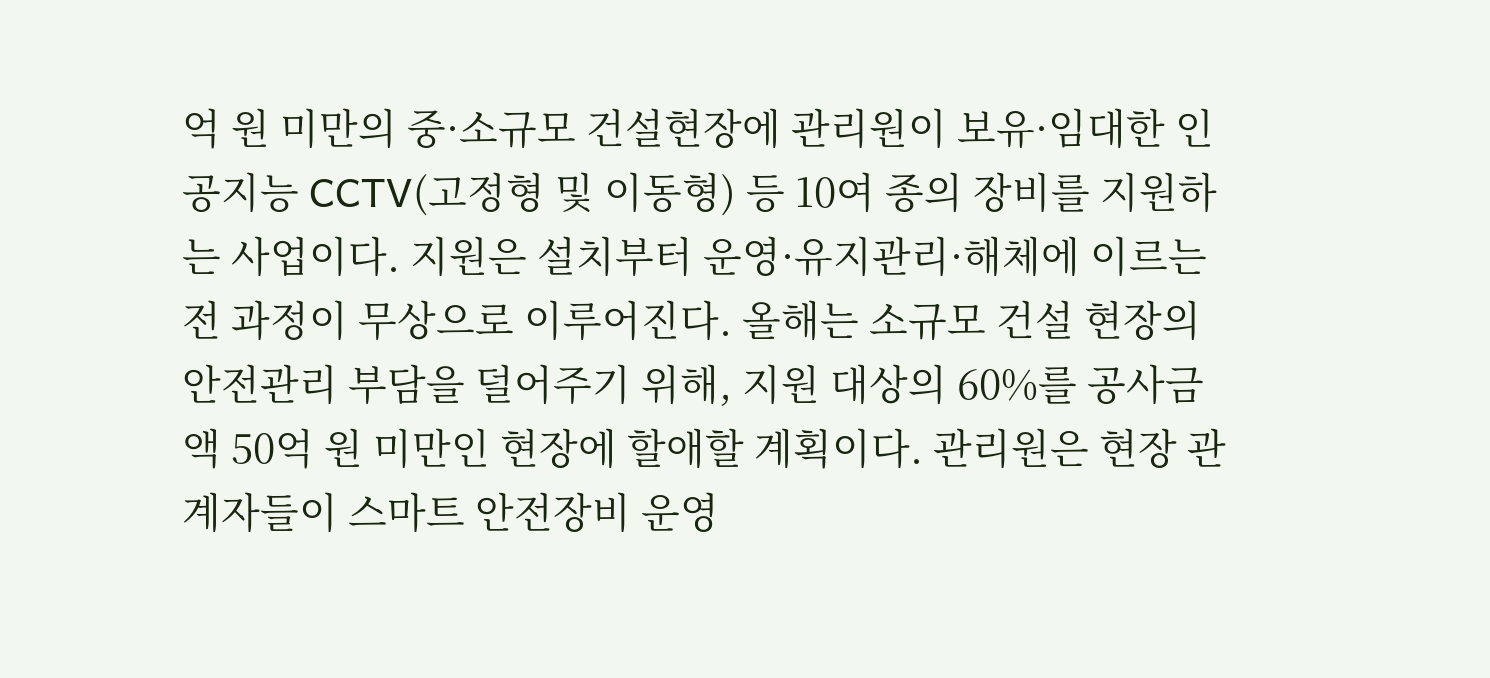억 원 미만의 중·소규모 건설현장에 관리원이 보유·임대한 인공지능 CCTV(고정형 및 이동형) 등 10여 종의 장비를 지원하는 사업이다. 지원은 설치부터 운영·유지관리·해체에 이르는 전 과정이 무상으로 이루어진다. 올해는 소규모 건설 현장의 안전관리 부담을 덜어주기 위해, 지원 대상의 60%를 공사금액 50억 원 미만인 현장에 할애할 계획이다. 관리원은 현장 관계자들이 스마트 안전장비 운영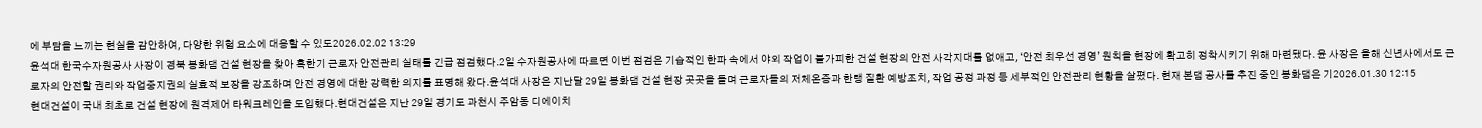에 부담을 느끼는 현실을 감안하여, 다양한 위험 요소에 대응할 수 있도2026.02.02 13:29
윤석대 한국수자원공사 사장이 경북 봉화댐 건설 현장을 찾아 혹한기 근로자 안전관리 실태를 긴급 점검했다.2일 수자원공사에 따르면 이번 점검은 기습적인 한파 속에서 야외 작업이 불가피한 건설 현장의 안전 사각지대를 없애고, ‘안전 최우선 경영’ 원칙을 현장에 확고히 정착시키기 위해 마련됐다. 윤 사장은 올해 신년사에서도 근로자의 안전할 권리와 작업중지권의 실효적 보장을 강조하며 안전 경영에 대한 강력한 의지를 표명해 왔다.윤석대 사장은 지난달 29일 봉화댐 건설 현장 곳곳을 돌며 근로자들의 저체온증과 한랭 질환 예방조치, 작업 공정 과정 등 세부적인 안전관리 현황을 살폈다. 현재 본댐 공사를 추진 중인 봉화댐은 기2026.01.30 12:15
현대건설이 국내 최초로 건설 현장에 원격제어 타워크레인을 도입했다.현대건설은 지난 29일 경기도 과천시 주암동 디에이치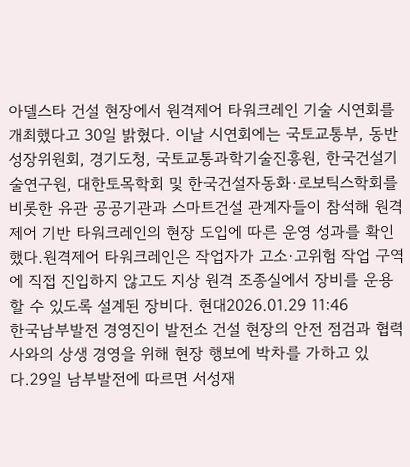아델스타 건설 현장에서 원격제어 타워크레인 기술 시연회를 개최했다고 30일 밝혔다. 이날 시연회에는 국토교통부, 동반성장위원회, 경기도청, 국토교통과학기술진흥원, 한국건설기술연구원, 대한토목학회 및 한국건설자동화·로보틱스학회를 비롯한 유관 공공기관과 스마트건설 관계자들이 참석해 원격제어 기반 타워크레인의 현장 도입에 따른 운영 성과를 확인했다.원격제어 타워크레인은 작업자가 고소·고위험 작업 구역에 직접 진입하지 않고도 지상 원격 조종실에서 장비를 운용할 수 있도록 설계된 장비다. 현대2026.01.29 11:46
한국남부발전 경영진이 발전소 건설 현장의 안전 점검과 협력사와의 상생 경영을 위해 현장 행보에 박차를 가하고 있다.29일 남부발전에 따르면 서성재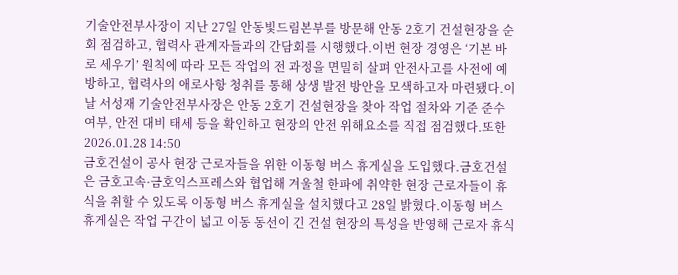기술안전부사장이 지난 27일 안동빛드림본부를 방문해 안동 2호기 건설현장을 순회 점검하고, 협력사 관계자들과의 간담회를 시행했다.이번 현장 경영은 ‘기본 바로 세우기’ 원칙에 따라 모든 작업의 전 과정을 면밀히 살펴 안전사고를 사전에 예방하고, 협력사의 애로사항 청취를 통해 상생 발전 방안을 모색하고자 마련됐다.이날 서성재 기술안전부사장은 안동 2호기 건설현장을 찾아 작업 절차와 기준 준수 여부, 안전 대비 태세 등을 확인하고 현장의 안전 위해요소를 직접 점검했다.또한2026.01.28 14:50
금호건설이 공사 현장 근로자들을 위한 이동형 버스 휴게실을 도입했다.금호건설은 금호고속·금호익스프레스와 협업해 겨울철 한파에 취약한 현장 근로자들이 휴식을 취할 수 있도록 이동형 버스 휴게실을 설치했다고 28일 밝혔다.이동형 버스 휴게실은 작업 구간이 넓고 이동 동선이 긴 건설 현장의 특성을 반영해 근로자 휴식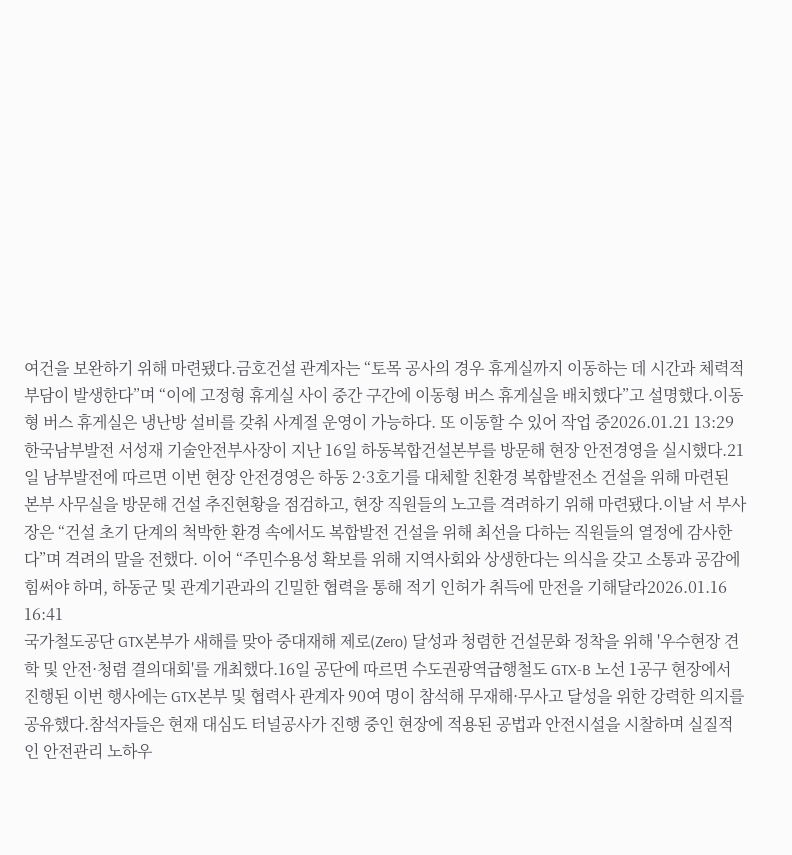여건을 보완하기 위해 마련됐다.금호건설 관계자는 “토목 공사의 경우 휴게실까지 이동하는 데 시간과 체력적 부담이 발생한다”며 “이에 고정형 휴게실 사이 중간 구간에 이동형 버스 휴게실을 배치했다”고 설명했다.이동형 버스 휴게실은 냉난방 설비를 갖춰 사계절 운영이 가능하다. 또 이동할 수 있어 작업 중2026.01.21 13:29
한국남부발전 서성재 기술안전부사장이 지난 16일 하동복합건설본부를 방문해 현장 안전경영을 실시했다.21일 남부발전에 따르면 이번 현장 안전경영은 하동 2·3호기를 대체할 친환경 복합발전소 건설을 위해 마련된 본부 사무실을 방문해 건설 추진현황을 점검하고, 현장 직원들의 노고를 격려하기 위해 마련됐다.이날 서 부사장은 “건설 초기 단계의 척박한 환경 속에서도 복합발전 건설을 위해 최선을 다하는 직원들의 열정에 감사한다”며 격려의 말을 전했다. 이어 “주민수용성 확보를 위해 지역사회와 상생한다는 의식을 갖고 소통과 공감에 힘써야 하며, 하동군 및 관계기관과의 긴밀한 협력을 통해 적기 인허가 취득에 만전을 기해달라2026.01.16 16:41
국가철도공단 GTX본부가 새해를 맞아 중대재해 제로(Zero) 달성과 청렴한 건설문화 정착을 위해 '우수현장 견학 및 안전·청렴 결의대회'를 개최했다.16일 공단에 따르면 수도권광역급행철도 GTX-B 노선 1공구 현장에서 진행된 이번 행사에는 GTX본부 및 협력사 관계자 90여 명이 참석해 무재해·무사고 달성을 위한 강력한 의지를 공유했다.참석자들은 현재 대심도 터널공사가 진행 중인 현장에 적용된 공법과 안전시설을 시찰하며 실질적인 안전관리 노하우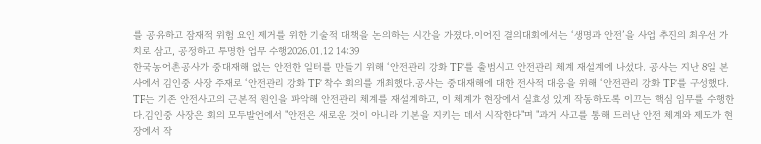를 공유하고 잠재적 위험 요인 제거를 위한 기술적 대책을 논의하는 시간을 가졌다.이어진 결의대회에서는 ‘생명과 안전’을 사업 추진의 최우선 가치로 삼고, 공정하고 투명한 업무 수행2026.01.12 14:39
한국농어촌공사가 중대재해 없는 안전한 일터를 만들기 위해 ‘안전관리 강화 TF’를 출범시고 안전관리 체계 재설계에 나섰다. 공사는 지난 8일 본사에서 김인중 사장 주재로 ‘안전관리 강화 TF’ 착수 회의를 개최했다.공사는 중대재해에 대한 전사적 대응을 위해 ‘안전관리 강화 TF’를 구성했다. TF는 기존 안전사고의 근본적 원인을 파악해 안전관리 체계를 재설계하고, 이 체계가 현장에서 실효성 있게 작동하도록 이끄는 핵심 임무를 수행한다.김인중 사장은 회의 모두발언에서 "안전은 새로운 것이 아니라 기본을 지키는 데서 시작한다"며 "과거 사고를 통해 드러난 안전 체계와 제도가 현장에서 작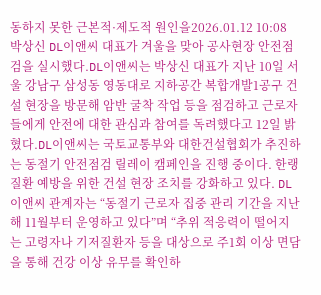동하지 못한 근본적·제도적 원인을2026.01.12 10:08
박상신 DL이앤씨 대표가 겨울을 맞아 공사현장 안전점검을 실시했다.DL이앤씨는 박상신 대표가 지난 10일 서울 강남구 삼성동 영동대로 지하공간 복합개발1공구 건설 현장을 방문해 암반 굴착 작업 등을 점검하고 근로자들에게 안전에 대한 관심과 참여를 독려했다고 12일 밝혔다.DL이앤씨는 국토교통부와 대한건설협회가 추진하는 동절기 안전점검 릴레이 캠페인을 진행 중이다. 한랭 질환 예방을 위한 건설 현장 조치를 강화하고 있다. DL이앤씨 관계자는 “동절기 근로자 집중 관리 기간을 지난해 11월부터 운영하고 있다”며 “추위 적응력이 떨어지는 고령자나 기저질환자 등을 대상으로 주1회 이상 면담을 통해 건강 이상 유무를 확인하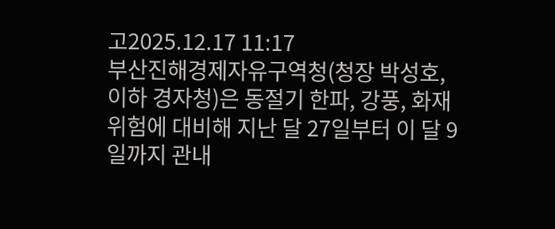고2025.12.17 11:17
부산진해경제자유구역청(청장 박성호, 이하 경자청)은 동절기 한파, 강풍, 화재 위험에 대비해 지난 달 27일부터 이 달 9일까지 관내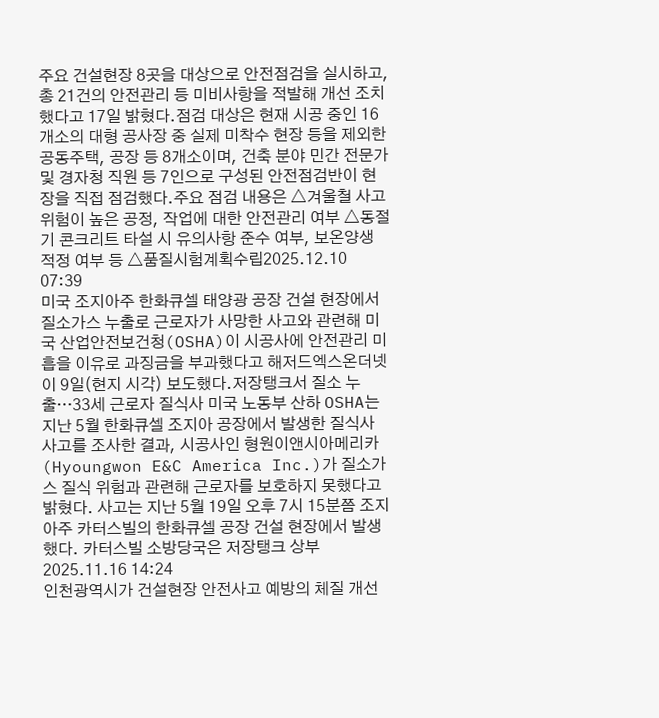주요 건설현장 8곳을 대상으로 안전점검을 실시하고, 총 21건의 안전관리 등 미비사항을 적발해 개선 조치했다고 17일 밝혔다.점검 대상은 현재 시공 중인 16개소의 대형 공사장 중 실제 미착수 현장 등을 제외한 공동주택, 공장 등 8개소이며, 건축 분야 민간 전문가 및 경자청 직원 등 7인으로 구성된 안전점검반이 현장을 직접 점검했다.주요 점검 내용은 △겨울철 사고위험이 높은 공정, 작업에 대한 안전관리 여부 △동절기 콘크리트 타설 시 유의사항 준수 여부, 보온양생 적정 여부 등 △품질시험계획수립2025.12.10 07:39
미국 조지아주 한화큐셀 태양광 공장 건설 현장에서 질소가스 누출로 근로자가 사망한 사고와 관련해 미국 산업안전보건청(OSHA)이 시공사에 안전관리 미흡을 이유로 과징금을 부과했다고 해저드엑스온더넷이 9일(현지 시각) 보도했다.저장탱크서 질소 누출…33세 근로자 질식사 미국 노동부 산하 OSHA는 지난 5월 한화큐셀 조지아 공장에서 발생한 질식사 사고를 조사한 결과, 시공사인 형원이앤시아메리카(Hyoungwon E&C America Inc.)가 질소가스 질식 위험과 관련해 근로자를 보호하지 못했다고 밝혔다. 사고는 지난 5월 19일 오후 7시 15분쯤 조지아주 카터스빌의 한화큐셀 공장 건설 현장에서 발생했다. 카터스빌 소방당국은 저장탱크 상부2025.11.16 14:24
인천광역시가 건설현장 안전사고 예방의 체질 개선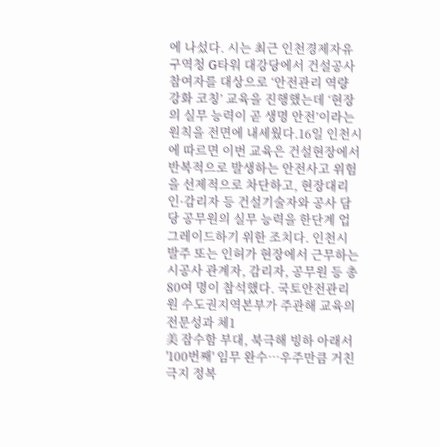에 나섰다. 시는 최근 인천경제자유구역청 G타워 대강당에서 건설공사 참여자를 대상으로 ‘안전관리 역량 강화 코칭’ 교육을 진행했는데 ‘현장의 실무 능력이 곧 생명 안전’이라는 원칙을 전면에 내세웠다.16일 인천시에 따르면 이번 교육은 건설현장에서 반복적으로 발생하는 안전사고 위험을 선제적으로 차단하고, 현장대리인·감리자 등 건설기술자와 공사 담당 공무원의 실무 능력을 한단계 업그레이드하기 위한 조치다. 인천시 발주 또는 인허가 현장에서 근무하는 시공사 관계자, 감리자, 공무원 등 총 80여 명이 참석했다. 국토안전관리원 수도권지역본부가 주관해 교육의 전문성과 체1
美 잠수함 부대, 북극해 빙하 아래서 '100번째' 임무 완수…우주만큼 거친 극지 정복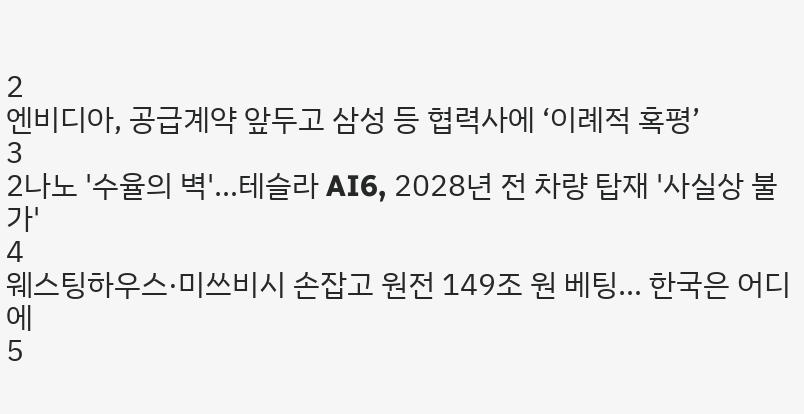2
엔비디아, 공급계약 앞두고 삼성 등 협력사에 ‘이례적 혹평’
3
2나노 '수율의 벽'…테슬라 AI6, 2028년 전 차량 탑재 '사실상 불가'
4
웨스팅하우스·미쓰비시 손잡고 원전 149조 원 베팅… 한국은 어디에
5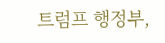트럼프 행정부,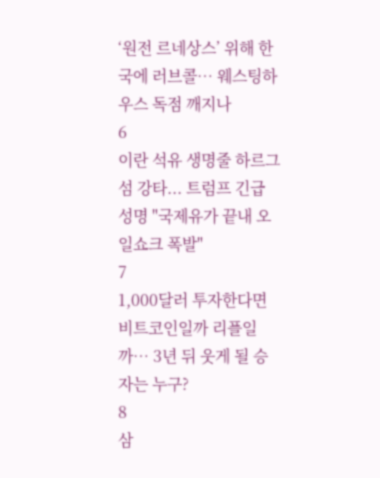‘원전 르네상스’ 위해 한국에 러브콜… 웨스팅하우스 독점 깨지나
6
이란 석유 생명줄 하르그섬 강타... 트럼프 긴급 성명 "국제유가 끝내 오일쇼크 폭발"
7
1,000달러 투자한다면 비트코인일까 리플일까… 3년 뒤 웃게 될 승자는 누구?
8
삼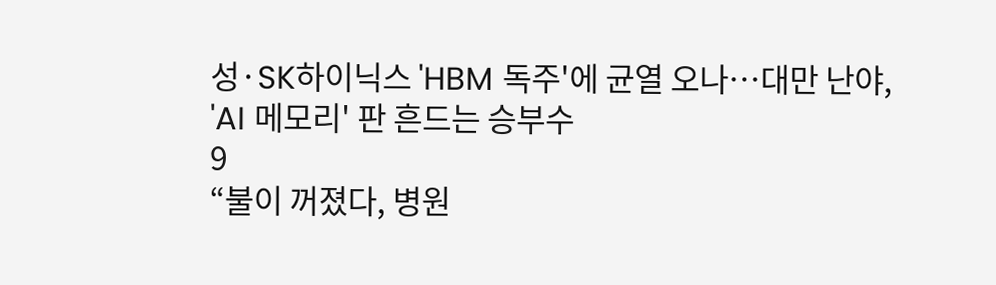성·SK하이닉스 'HBM 독주'에 균열 오나…대만 난야, 'AI 메모리' 판 흔드는 승부수
9
“불이 꺼졌다, 병원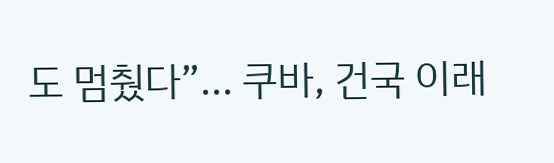도 멈췄다”... 쿠바, 건국 이래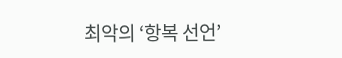최악의 ‘항복 선언’